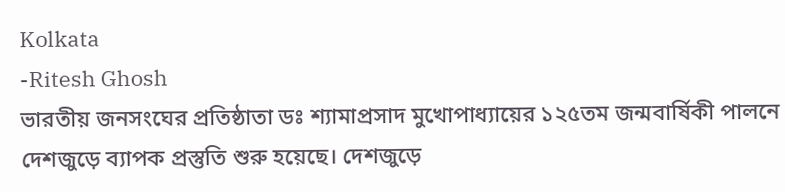Kolkata
-Ritesh Ghosh
ভারতীয় জনসংঘের প্রতিষ্ঠাতা ডঃ শ্যামাপ্রসাদ মুখোপাধ্যায়ের ১২৫তম জন্মবার্ষিকী পালনে দেশজুড়ে ব্যাপক প্রস্তুতি শুরু হয়েছে। দেশজুড়ে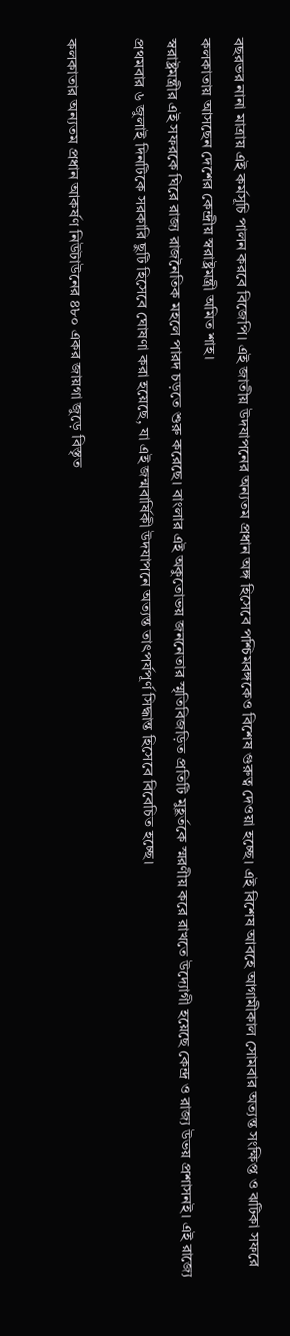বছরভর নানা মাত্রায় এই কর্মসূচি পালন করবে বিজেপি। এই জাতীয় উদযাপনের অন্যতম প্রধান অঙ্গ হিসেবে পশ্চিমবঙ্গকেও বিশেষ গুরুত্ব দেওয়া হচ্ছে। এই বিশেষ আবহে আগামীকাল সোমবার অত্যন্ত সংক্ষিপ্ত ও ঝটিকা সফরে কলকাতায় আসছেন দেশের কেন্দ্রীয় স্বরাষ্ট্রমন্ত্রী অমিত শাহ।
স্বরাষ্ট্রমন্ত্রীর এই সফরকে ঘিরে রাজ্য রাজনৈতিক মহলে পারদ চড়তে শুরু করেছে। বাংলার এই অকুতোভয় জননেতার স্মৃতিবিজড়িত প্রতিটি মুহূর্তকে স্মরণীয় করে রাখতে উদ্যোগী হয়েছে কেন্দ্র ও রাজ্য উভয় প্রশাসনই। এই রাজ্যে প্রথমবার ৬ জুলাই দিনটিকে সরকারি ছুটি হিসেবে ঘোষণা করা হয়েছে, যা এই জন্মবার্ষিকী উদযাপনে অত্যন্ত তাৎপর্যপূর্ণ সিদ্ধান্ত হিসেবে বিবেচিত হচ্ছে।

কলকাতার অন্যতম প্রধান আকর্ষণ নিউটাউনের ৪৮০ একর জায়গা জুড়ে বিস্তৃত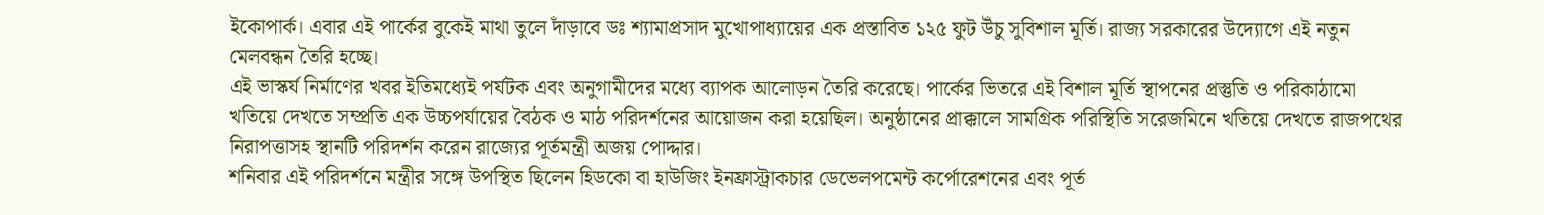ইকোপার্ক। এবার এই পার্কের বুকেই মাথা তুলে দাঁড়াবে ডঃ শ্যামাপ্রসাদ মুখোপাধ্যায়ের এক প্রস্তাবিত ১২৫ ফুট উঁচু সুবিশাল মূর্তি। রাজ্য সরকারের উদ্যোগে এই নতুন মেলবন্ধন তৈরি হচ্ছে।
এই ভাস্কর্য নির্মাণের খবর ইতিমধ্যেই পর্যটক এবং অনুগামীদের মধ্যে ব্যাপক আলোড়ন তৈরি করেছে। পার্কের ভিতরে এই বিশাল মূর্তি স্থাপনের প্রস্তুতি ও পরিকাঠামো খতিয়ে দেখতে সম্প্রতি এক উচ্চপর্যায়ের বৈঠক ও মাঠ পরিদর্শনের আয়োজন করা হয়েছিল। অনুষ্ঠানের প্রাক্কালে সামগ্রিক পরিস্থিতি সরেজমিনে খতিয়ে দেখতে রাজপথের নিরাপত্তাসহ স্থানটি পরিদর্শন করেন রাজ্যের পূর্তমন্ত্রী অজয় পোদ্দার।
শনিবার এই পরিদর্শনে মন্ত্রীর সঙ্গে উপস্থিত ছিলেন হিডকো বা হাউজিং ইনফ্রাস্ট্রাকচার ডেভেলপমেন্ট কর্পোরেশনের এবং পূর্ত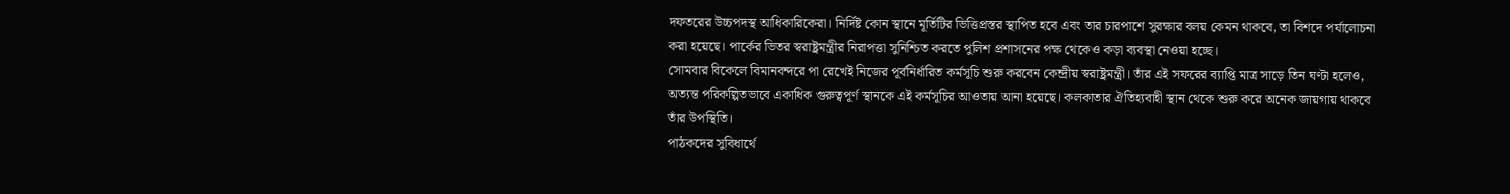দফতরের উচ্চপদস্থ আধিকারিকেরা। নির্দিষ্ট কোন স্থানে মূর্তিটির ভিত্তিপ্রস্তর স্থাপিত হবে এবং তার চারপাশে সুরক্ষার বলয় কেমন থাকবে, তা বিশদে পর্যালোচনা করা হয়েছে। পার্কের ভিতর স্বরাষ্ট্রমন্ত্রীর নিরাপত্তা সুনিশ্চিত করতে পুলিশ প্রশাসনের পক্ষ থেকেও কড়া ব্যবস্থা নেওয়া হচ্ছে।
সোমবার বিকেলে বিমানবন্দরে পা রেখেই নিজের পূর্বনির্ধারিত কর্মসূচি শুরু করবেন কেন্দ্রীয় স্বরাষ্ট্রমন্ত্রী। তাঁর এই সফরের ব্যাপ্তি মাত্র সাড়ে তিন ঘণ্টা হলেও, অত্যন্ত পরিকল্পিতভাবে একাধিক গুরুত্বপূর্ণ স্থানকে এই কর্মসূচির আওতায় আনা হয়েছে। কলকাতার ঐতিহ্যবাহী স্থান থেকে শুরু করে অনেক জায়গায় থাকবে তাঁর উপস্থিতি।
পাঠকদের সুবিধার্থে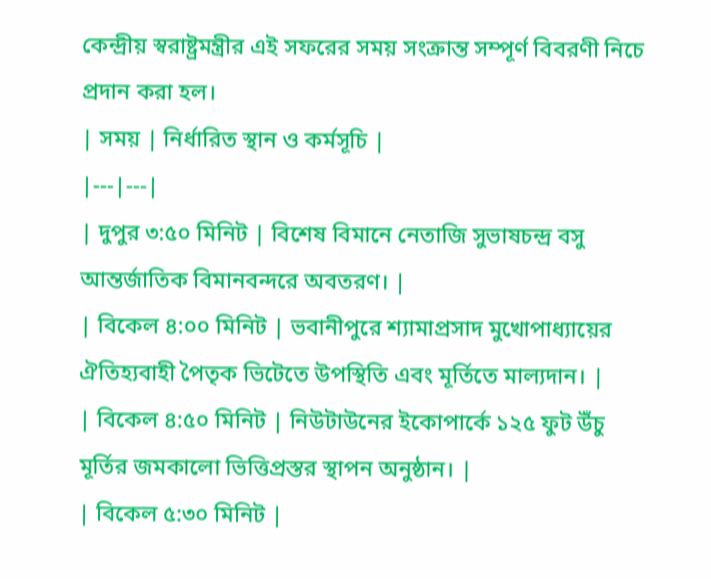কেন্দ্রীয় স্বরাষ্ট্রমন্ত্রীর এই সফরের সময় সংক্রান্ত সম্পূর্ণ বিবরণী নিচে প্রদান করা হল।
| সময় | নির্ধারিত স্থান ও কর্মসূচি |
|---|---|
| দুপুর ৩:৫০ মিনিট | বিশেষ বিমানে নেতাজি সুভাষচন্দ্র বসু আন্তর্জাতিক বিমানবন্দরে অবতরণ। |
| বিকেল ৪:০০ মিনিট | ভবানীপুরে শ্যামাপ্রসাদ মুখোপাধ্যায়ের ঐতিহ্যবাহী পৈতৃক ভিটেতে উপস্থিতি এবং মূর্তিতে মাল্যদান। |
| বিকেল ৪:৫০ মিনিট | নিউটাউনের ইকোপার্কে ১২৫ ফুট উঁচু মূর্তির জমকালো ভিত্তিপ্রস্তর স্থাপন অনুষ্ঠান। |
| বিকেল ৫:৩০ মিনিট |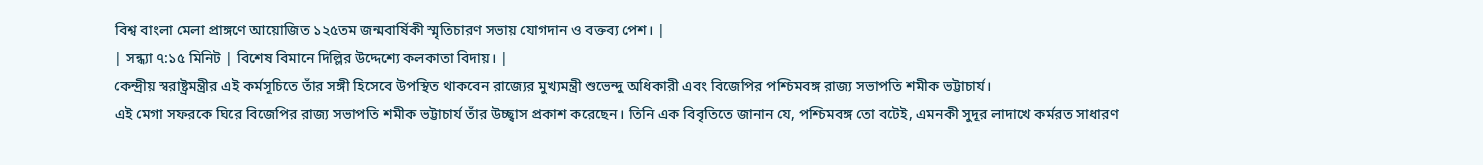বিশ্ব বাংলা মেলা প্রাঙ্গণে আয়োজিত ১২৫তম জন্মবার্ষিকী স্মৃতিচারণ সভায় যোগদান ও বক্তব্য পেশ। |
| সন্ধ্যা ৭:১৫ মিনিট | বিশেষ বিমানে দিল্লির উদ্দেশ্যে কলকাতা বিদায়। |
কেন্দ্রীয় স্বরাষ্ট্রমন্ত্রীর এই কর্মসূচিতে তাঁর সঙ্গী হিসেবে উপস্থিত থাকবেন রাজ্যের মুখ্যমন্ত্রী শুভেন্দু অধিকারী এবং বিজেপির পশ্চিমবঙ্গ রাজ্য সভাপতি শমীক ভট্টাচার্য।
এই মেগা সফরকে ঘিরে বিজেপির রাজ্য সভাপতি শমীক ভট্টাচার্য তাঁর উচ্ছ্বাস প্রকাশ করেছেন। তিনি এক বিবৃতিতে জানান যে, পশ্চিমবঙ্গ তো বটেই, এমনকী সুদূর লাদাখে কর্মরত সাধারণ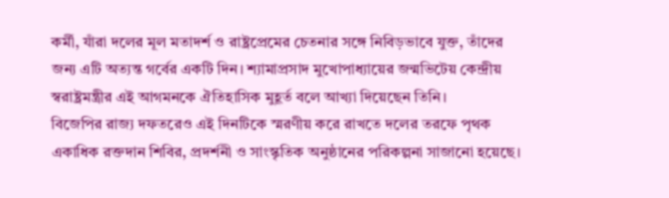কর্মী, যাঁরা দলের মূল মতাদর্শ ও রাষ্ট্রপ্রেমের চেতনার সঙ্গে নিবিড়ভাবে যুক্ত, তাঁদের জন্য এটি অত্যন্ত গর্বের একটি দিন। শ্যামাপ্রসাদ মুখোপাধ্যায়ের জন্মভিটেয় কেন্দ্রীয় স্বরাষ্ট্রমন্ত্রীর এই আগমনকে ঐতিহাসিক মুহূর্ত বলে আখ্যা দিয়েছেন তিনি।
বিজেপির রাজ্য দফতরেও এই দিনটিকে স্মরণীয় করে রাখতে দলের তরফে পৃথক একাধিক রক্তদান শিবির, প্রদর্শনী ও সাংস্কৃতিক অনুষ্ঠানের পরিকল্পনা সাজানো হয়েছে।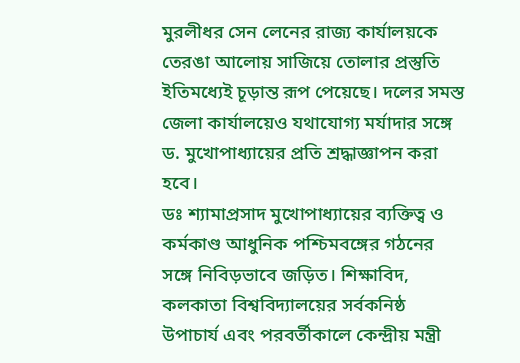মুরলীধর সেন লেনের রাজ্য কার্যালয়কে তেরঙা আলোয় সাজিয়ে তোলার প্রস্তুতি ইতিমধ্যেই চূড়ান্ত রূপ পেয়েছে। দলের সমস্ত জেলা কার্যালয়েও যথাযোগ্য মর্যাদার সঙ্গে ড. মুখোপাধ্যায়ের প্রতি শ্রদ্ধাজ্ঞাপন করা হবে।
ডঃ শ্যামাপ্রসাদ মুখোপাধ্যায়ের ব্যক্তিত্ব ও কর্মকাণ্ড আধুনিক পশ্চিমবঙ্গের গঠনের সঙ্গে নিবিড়ভাবে জড়িত। শিক্ষাবিদ, কলকাতা বিশ্ববিদ্যালয়ের সর্বকনিষ্ঠ উপাচার্য এবং পরবর্তীকালে কেন্দ্রীয় মন্ত্রী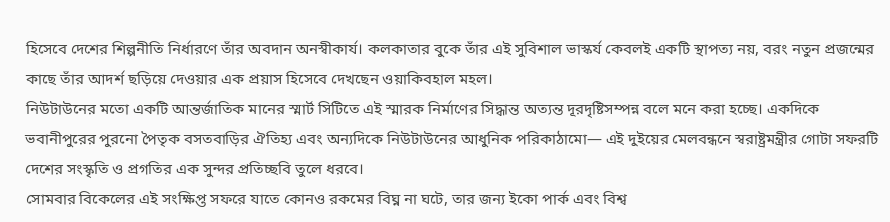হিসেবে দেশের শিল্পনীতি নির্ধারণে তাঁর অবদান অনস্বীকার্য। কলকাতার বুকে তাঁর এই সুবিশাল ভাস্কর্য কেবলই একটি স্থাপত্য নয়, বরং নতুন প্রজন্মের কাছে তাঁর আদর্শ ছড়িয়ে দেওয়ার এক প্রয়াস হিসেবে দেখছেন ওয়াকিবহাল মহল।
নিউটাউনের মতো একটি আন্তর্জাতিক মানের স্মার্ট সিটিতে এই স্মারক নির্মাণের সিদ্ধান্ত অত্যন্ত দূরদৃষ্টিসম্পন্ন বলে মনে করা হচ্ছে। একদিকে ভবানীপুরের পুরনো পৈতৃক বসতবাড়ির ঐতিহ্য এবং অন্যদিকে নিউটাউনের আধুনিক পরিকাঠামো— এই দুইয়ের মেলবন্ধনে স্বরাষ্ট্রমন্ত্রীর গোটা সফরটি দেশের সংস্কৃতি ও প্রগতির এক সুন্দর প্রতিচ্ছবি তুলে ধরবে।
সোমবার বিকেলের এই সংক্ষিপ্ত সফরে যাতে কোনও রকমের বিঘ্ন না ঘটে, তার জন্য ইকো পার্ক এবং বিশ্ব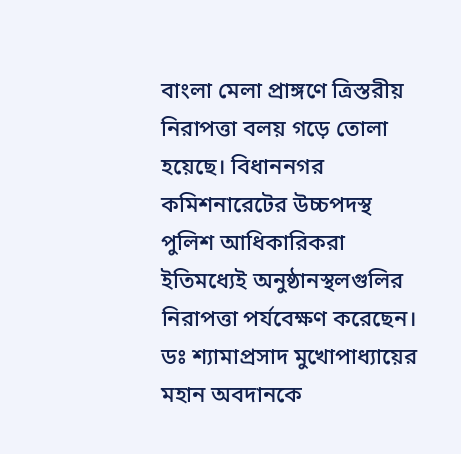বাংলা মেলা প্রাঙ্গণে ত্রিস্তরীয় নিরাপত্তা বলয় গড়ে তোলা হয়েছে। বিধাননগর কমিশনারেটের উচ্চপদস্থ পুলিশ আধিকারিকরা ইতিমধ্যেই অনুষ্ঠানস্থলগুলির নিরাপত্তা পর্যবেক্ষণ করেছেন। ডঃ শ্যামাপ্রসাদ মুখোপাধ্যায়ের মহান অবদানকে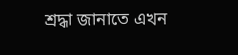শ্রদ্ধা জানাতে এখন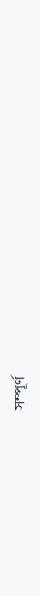সম্পূর্ণ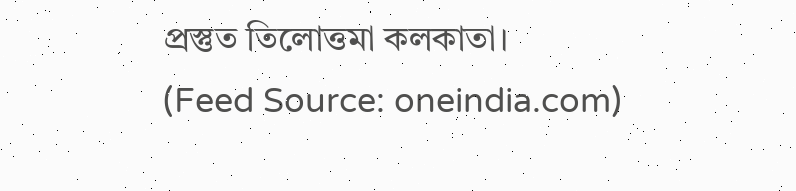প্রস্তুত তিলোত্তমা কলকাতা।
(Feed Source: oneindia.com)